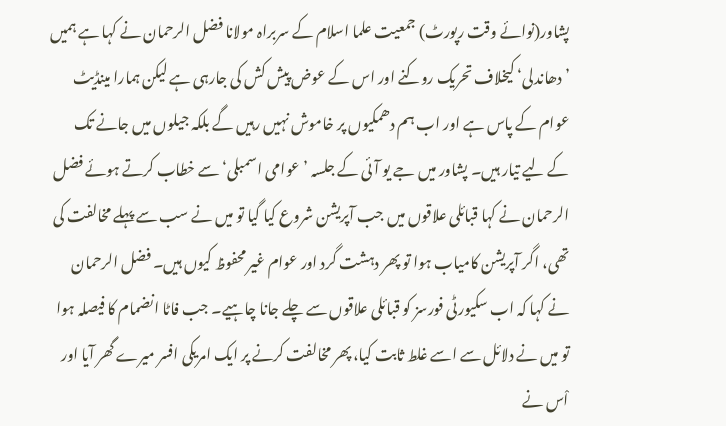پشاور(نوائے وقت رپورٹ) جمعیت علما اسلام کے سربراہ مولانا فضل الرحمان نے کہا ہے ہمیں ’دھاندلی‘ کیخلاف تحریک روکنے اور اس کے عوض پیش کش کی جارہی ہے لیکن ہمارا مینڈیٹ عوام کے پاس ہے اور اب ہم دھمکیوں پر خاموش نہیں رہیں گے بلکہ جیلوں میں جانے تک کے لیے تیار ہیں۔ پشاور میں جے یو آئی کے جلسہ ’عوامی اسمبلی‘ سے خطاب کرتے ہوئے فضل الرحمان نے کہا قبائلی علاقوں میں جب آپریشن شروع کیا گیا تو میں نے سب سے پہلے مخالفت کی تھی، اگر آپریشن کامیاب ہوا تو پھر دہشت گرد اور عوام غیر محفوظ کیوں ہیں۔ فضل الرحمان نے کہا کہ اب سکیورٹی فورسز کو قبائلی علاقوں سے چلے جانا چاہیے۔ جب فاٹا انضمام کا فیصلہ ہوا تو میں نے دلائل سے اسے غلط ثابت کیا، پھر مخالفت کرنے پر ایک امریکی افسر میرے گھر آیا اور اْس نے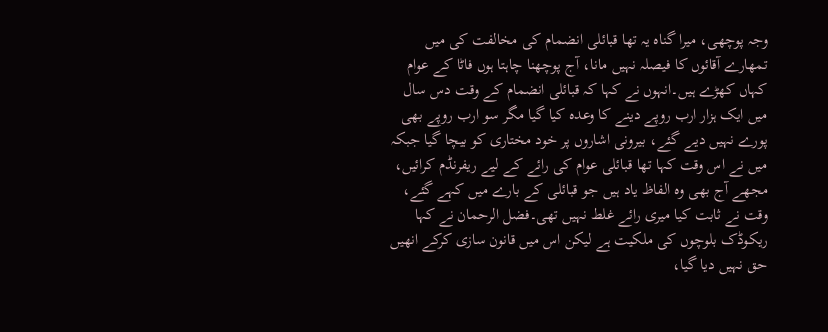وجہ پوچھی، میرا گناہ یہ تھا قبائلی انضمام کی مخالفت کی میں تمھارے آقائوں کا فیصلہ نہیں مانا، آج پوچھنا چاہتا ہوں فاٹا کے عوام کہاں کھڑے ہیں۔انہوں نے کہا کہ قبائلی انضمام کے وقت دس سال میں ایک ہزار ارب روپے دینے کا وعدہ کیا گیا مگر سو ارب روپے بھی پورے نہیں دیے گئے، بیرونی اشاروں پر خود مختاری کو بیچا گیا جبکہ میں نے اس وقت کہا تھا قبائلی عوام کی رائے کے لیے ریفرنڈم کرائیں، مجھے آج بھی وہ الفاظ یاد ہیں جو قبائلی کے بارے میں کہے گئے، وقت نے ثابت کیا میری رائے غلط نہیں تھی۔فضل الرحمان نے کہا ریکوڈک بلوچوں کی ملکیت ہے لیکن اس میں قانون سازی کرکے انھیں حق نہیں دیا گیا،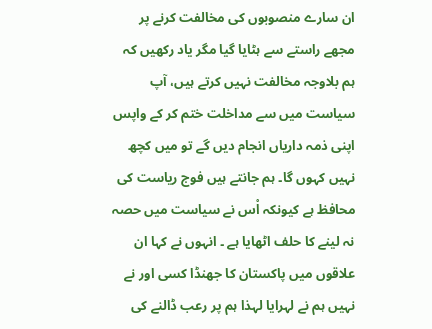ان سارے منصوبوں کی مخالفت کرنے پر مجھے راستے سے ہٹایا گیا مگر یاد رکھیں کہ ہم بلاوجہ مخالفت نہیں کرتے ہیں، آپ سیاست میں سے مداخلت ختم کر کے واپس اپنی ذمہ داریاں انجام دیں گے تو میں کچھ نہیں کہوں گا۔ ہم جانتے ہیں فوج ریاست کی محافظ ہے کیونکہ اْس نے سیاست میں حصہ نہ لینے کا حلف اٹھایا ہے ۔ انہوں نے کہا ان علاقوں میں پاکستان کا جھنڈا کسی اور نے نہیں ہم نے لہرایا لہذا ہم پر رعب ڈالنے کی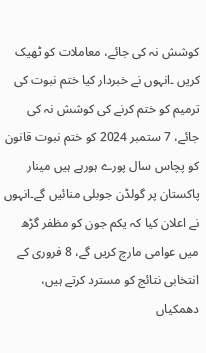کوشش نہ کی جائے، معاملات کو ٹھیک کریں ۔انہوں نے خبردار کیا ختم نبوت کی ترمیم کو ختم کرنے کی کوشش نہ کی جائے، 7 ستمبر 2024 کو ختم نبوت قانون کو پچاس سال پورے ہورہے ہیں مینار پاکستان پر گولڈن جوبلی منائیں گے۔انہوں نے اعلان کیا کہ یکم جون کو مظفر گڑھ میں عوامی مارچ کریں گے، 8 فروری کے انتخابی نتائج کو مسترد کرتے ہیں، دھمکیاں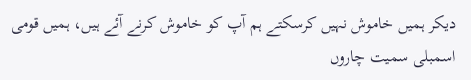دیکر ہمیں خاموش نہیں کرسکتے ہم آپ کو خاموش کرنے آئے ہیں، ہمیں قومی اسمبلی سمیت چاروں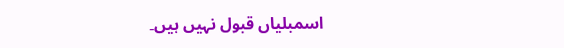اسمبلیاں قبول نہیں ہیں۔